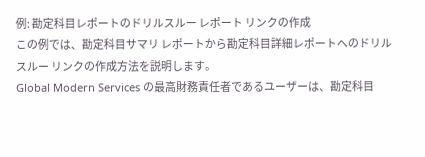例: 勘定科目レポートのドリルスルー レポート リンクの作成
この例では、勘定科目サマリ レポートから勘定科目詳細レポートへのドリルスルー リンクの作成方法を説明します。
Global Modern Services の最高財務責任者であるユーザーは、勘定科目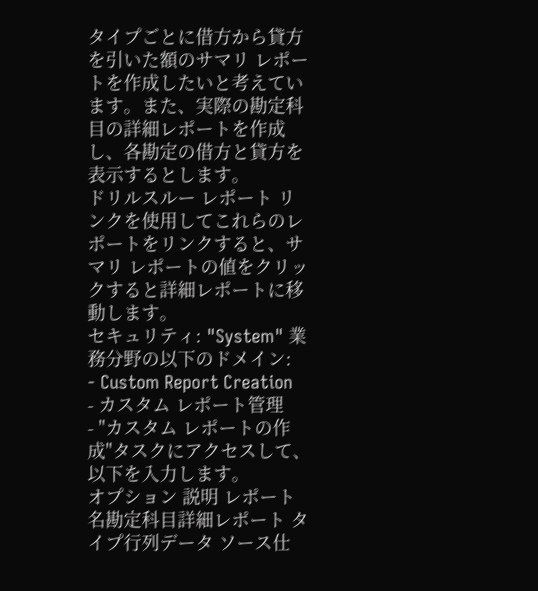タイプごとに借方から貸方を引いた額のサマリ レポートを作成したいと考えています。また、実際の勘定科目の詳細レポートを作成し、各勘定の借方と貸方を表示するとします。
ドリルスルー レポート リンクを使用してこれらのレポートをリンクすると、サマリ レポートの値をクリックすると詳細レポートに移動します。
セキュリティ: "System" 業務分野の以下のドメイン:
- Custom Report Creation
- カスタム レポート管理
- "カスタム レポートの作成"タスクにアクセスして、以下を入力します。
オプション 説明 レポート名勘定科目詳細レポート タイプ行列データ ソース仕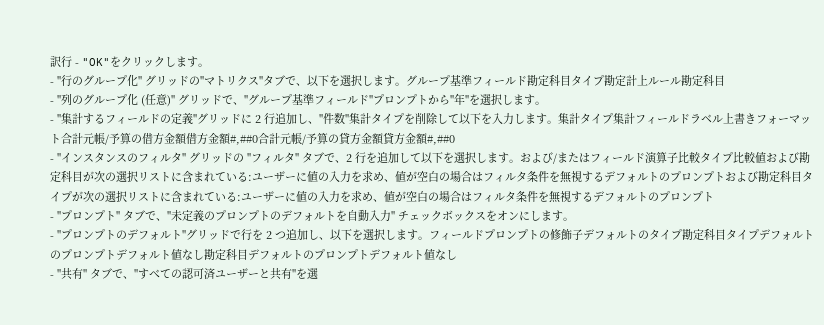訳行 - "OK"をクリックします。
- "行のグループ化" グリッドの"マトリクス"タブで、以下を選択します。グループ基準フィールド勘定科目タイプ勘定計上ルール勘定科目
- "列のグループ化 (任意)" グリッドで、"グループ基準フィールド"プロンプトから"年"を選択します。
- "集計するフィールドの定義"グリッドに 2 行追加し、"件数"集計タイプを削除して以下を入力します。集計タイプ集計フィールドラベル上書きフォーマット合計元帳/予算の借方金額借方金額#,##0合計元帳/予算の貸方金額貸方金額#,##0
- "インスタンスのフィルタ" グリッドの "フィルタ" タブで、2 行を追加して以下を選択します。および/またはフィールド演算子比較タイプ比較値および勘定科目が次の選択リストに含まれている:ユーザーに値の入力を求め、値が空白の場合はフィルタ条件を無視するデフォルトのプロンプトおよび勘定科目タイプが次の選択リストに含まれている:ユーザーに値の入力を求め、値が空白の場合はフィルタ条件を無視するデフォルトのプロンプト
- "プロンプト" タブで、"未定義のプロンプトのデフォルトを自動入力" チェックボックスをオンにします。
- "プロンプトのデフォルト"グリッドで行を 2 つ追加し、以下を選択します。フィールドプロンプトの修飾子デフォルトのタイプ勘定科目タイプデフォルトのプロンプトデフォルト値なし勘定科目デフォルトのプロンプトデフォルト値なし
- "共有" タブで、"すべての認可済ユーザーと共有"を選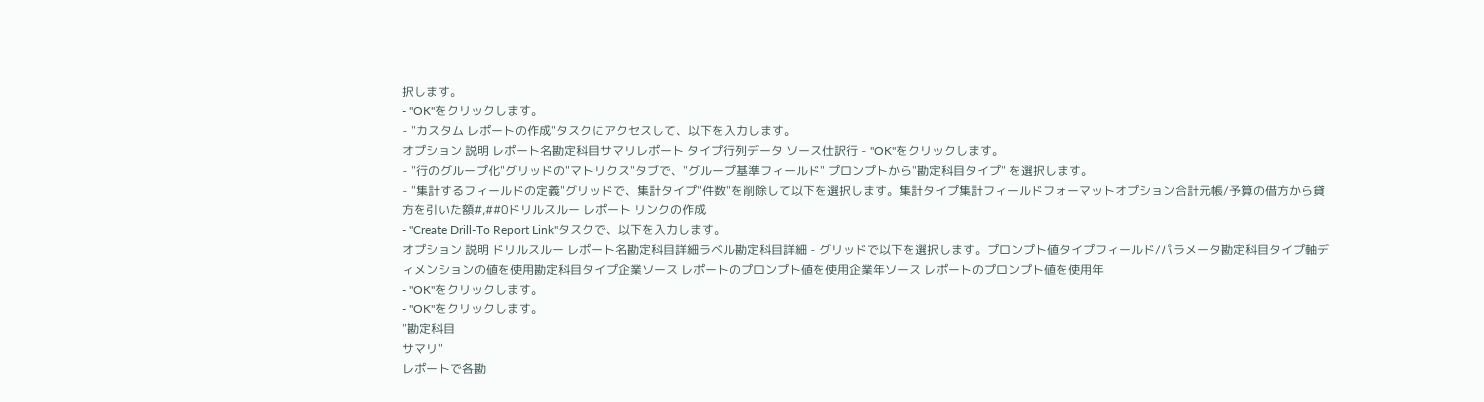択します。
- "OK"をクリックします。
- "カスタム レポートの作成"タスクにアクセスして、以下を入力します。
オプション 説明 レポート名勘定科目サマリレポート タイプ行列データ ソース仕訳行 - "OK"をクリックします。
- "行のグループ化"グリッドの"マトリクス"タブで、"グループ基準フィールド" プロンプトから"勘定科目タイプ" を選択します。
- "集計するフィールドの定義"グリッドで、集計タイプ"件数"を削除して以下を選択します。集計タイプ集計フィールドフォーマットオプション合計元帳/予算の借方から貸方を引いた額#,##0ドリルスルー レポート リンクの作成
- "Create Drill-To Report Link"タスクで、以下を入力します。
オプション 説明 ドリルスルー レポート名勘定科目詳細ラベル勘定科目詳細 - グリッドで以下を選択します。プロンプト値タイプフィールド/パラメータ勘定科目タイプ軸ディメンションの値を使用勘定科目タイプ企業ソース レポートのプロンプト値を使用企業年ソース レポートのプロンプト値を使用年
- "OK"をクリックします。
- "OK"をクリックします。
"勘定科目
サマリ"
レポートで各勘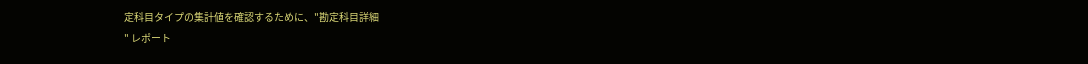定科目タイプの集計値を確認するために、"勘定科目詳細
" レポート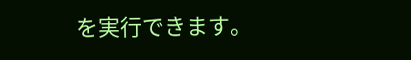を実行できます。